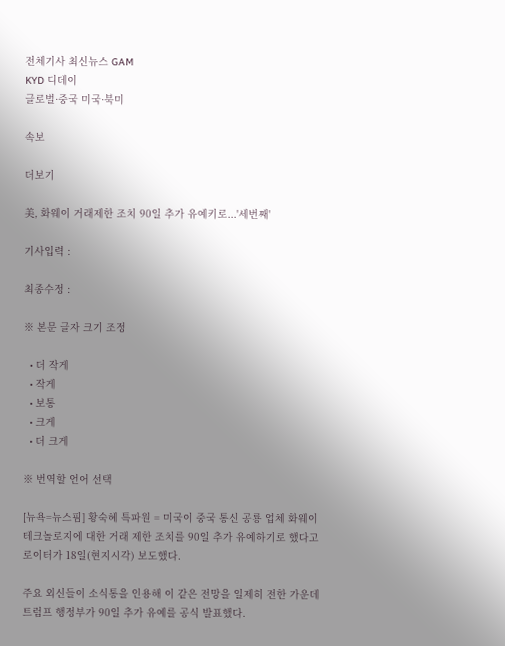전체기사 최신뉴스 GAM
KYD 디데이
글로벌·중국 미국·북미

속보

더보기

美, 화웨이 거래제한 조치 90일 추가 유예키로...'세번째'

기사입력 :

최종수정 :

※ 본문 글자 크기 조정

  • 더 작게
  • 작게
  • 보통
  • 크게
  • 더 크게

※ 번역할 언어 선택

[뉴욕=뉴스핌] 황숙혜 특파원 = 미국이 중국 통신 공룡 업체 화웨이 테크놀로지에 대한 거래 제한 조치를 90일 추가 유예하기로 했다고 로이터가 18일(현지시각) 보도했다.

주요 외신들이 소식통을 인용해 이 같은 전망을 일제히 전한 가운데 트럼프 행정부가 90일 추가 유예를 공식 발표했다.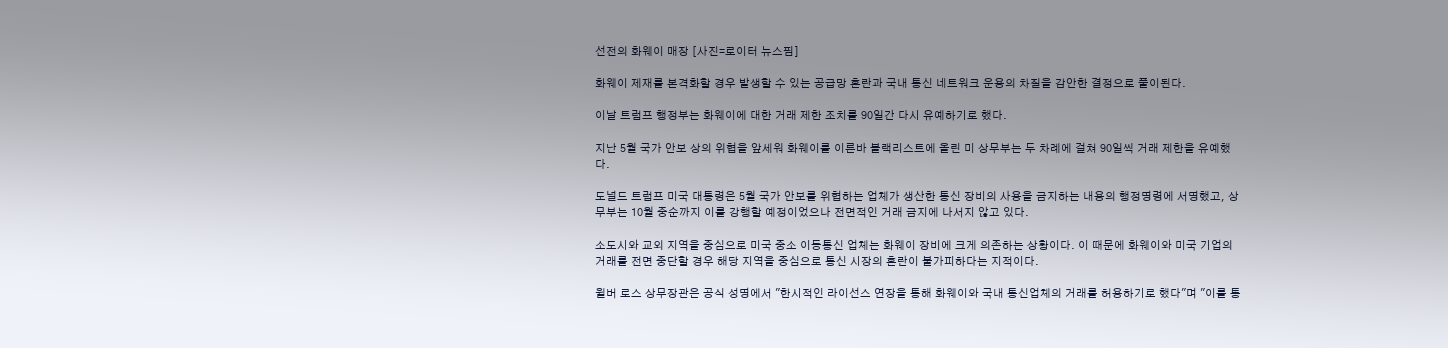선전의 화웨이 매장 [사진=로이터 뉴스핌]

화웨이 제재를 본격화할 경우 발생할 수 있는 공급망 혼란과 국내 통신 네트워크 운용의 차질을 감안한 결정으로 풀이된다.

이날 트럼프 행정부는 화웨이에 대한 거래 제한 조치를 90일간 다시 유예하기로 했다.

지난 5월 국가 안보 상의 위협을 앞세워 화웨이를 이른바 블랙리스트에 올린 미 상무부는 두 차례에 걸쳐 90일씩 거래 제한을 유예했다.

도널드 트럼프 미국 대통령은 5월 국가 안보를 위협하는 업체가 생산한 통신 장비의 사용을 금지하는 내용의 행정명령에 서명했고, 상무부는 10월 중순까지 이를 강행할 예정이었으나 전면적인 거래 금지에 나서지 않고 있다.

소도시와 교외 지역을 중심으로 미국 중소 이동통신 업체는 화웨이 장비에 크게 의존하는 상황이다. 이 때문에 화웨이와 미국 기업의 거래를 전면 중단할 경우 해당 지역을 중심으로 통신 시장의 혼란이 불가피하다는 지적이다.

윌버 로스 상무장관은 공식 성명에서 "한시적인 라이선스 연장을 통해 화웨이와 국내 통신업체의 거래를 허용하기로 했다"며 "이를 통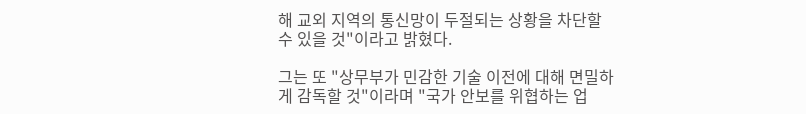해 교외 지역의 통신망이 두절되는 상황을 차단할 수 있을 것"이라고 밝혔다.

그는 또 "상무부가 민감한 기술 이전에 대해 면밀하게 감독할 것"이라며 "국가 안보를 위협하는 업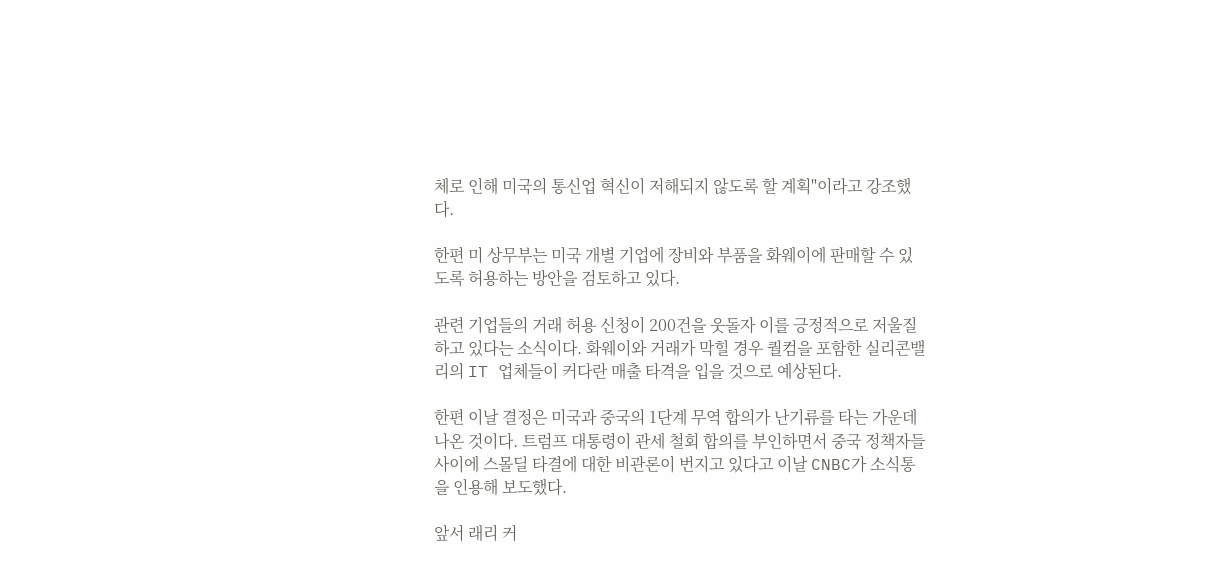체로 인해 미국의 통신업 혁신이 저해되지 않도록 할 계획"이라고 강조했다.

한편 미 상무부는 미국 개별 기업에 장비와 부품을 화웨이에 판매할 수 있도록 허용하는 방안을 검토하고 있다.

관련 기업들의 거래 허용 신청이 200건을 웃돌자 이를 긍정적으로 저울질하고 있다는 소식이다. 화웨이와 거래가 막힐 경우 퀄컴을 포함한 실리콘밸리의 IT 업체들이 커다란 매출 타격을 입을 것으로 예상된다.

한편 이날 결정은 미국과 중국의 1단계 무역 합의가 난기류를 타는 가운데 나온 것이다. 트럼프 대통령이 관세 철회 합의를 부인하면서 중국 정책자들 사이에 스몰딜 타결에 대한 비관론이 번지고 있다고 이날 CNBC가 소식통을 인용해 보도했다.

앞서 래리 커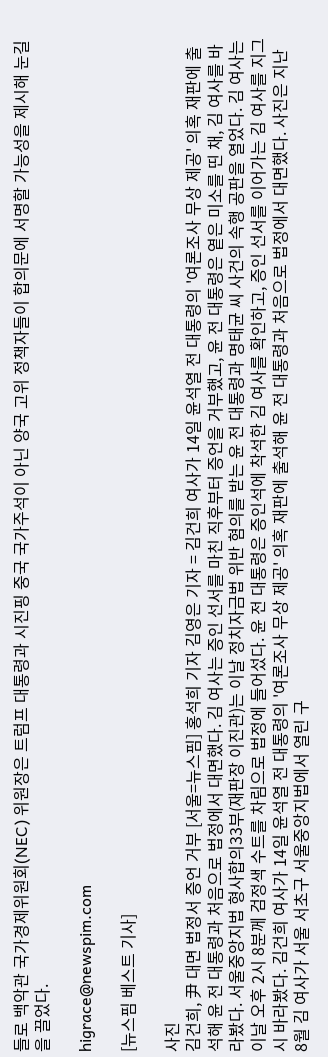들로 백악관 국가경제위원회(NEC) 위원장은 트럼프 대통령과 시진핑 중국 국가주석이 아닌 양국 고위 정책자들이 합의문에 서명할 가능성을 제시해 눈길을 끌었다.

higrace@newspim.com

[뉴스핌 베스트 기사]

사진
김건희, 尹 대면 법정서 증언 거부 [서울=뉴스핌] 홍석희 기자 김영은 기자 = 김건희 여사가 14일 윤석열 전 대통령의 '여론조사 무상 제공' 의혹 재판에 출석해 윤 전 대통령과 처음으로 법정에서 대면했다. 김 여사는 증인 선서를 마친 직후부터 증언을 거부했고, 윤 전 대통령은 옅은 미소를 띤 채, 김 여사를 바라봤다. 서울중앙지법 형사합의33부(재판장 이진관)는 이날 정치자금법 위반 혐의를 받는 윤 전 대통령과 명태균 씨 사건의 속행 공판을 열었다. 김 여사는 이날 오후 2시 8분께 검정색 수트를 차림으로 법정에 들어섰다. 윤 전 대통령은 증인석에 착석한 김 여사를 확인하고, 증인 선서를 이어가는 김 여사를 지그시 바라봤다. 김건희 여사가 14일 윤석열 전 대통령의 '여론조사 무상 제공' 의혹 재판에 출석해 윤 전 대통령과 처음으로 법정에서 대면했다. 사진은 지난 8월 김 여사가 서울 서초구 서울중앙지법에서 열린 구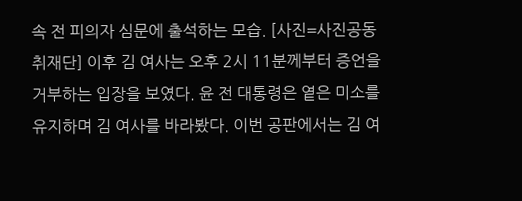속 전 피의자 심문에 출석하는 모습. [사진=사진공동취재단] 이후 김 여사는 오후 2시 11분께부터 증언을 거부하는 입장을 보였다. 윤 전 대통령은 옅은 미소를 유지하며 김 여사를 바라봤다. 이번 공판에서는 김 여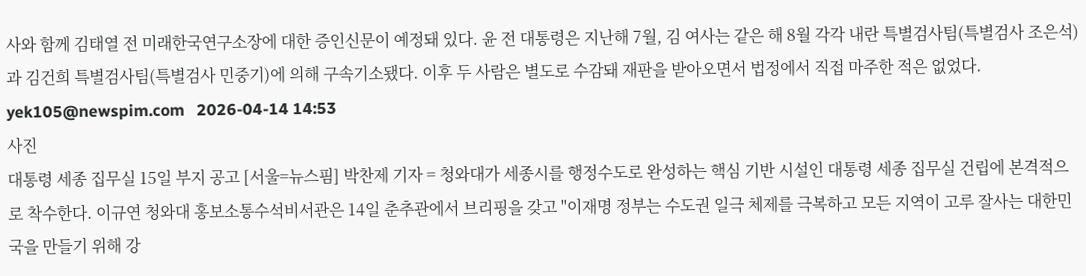사와 함께 김태열 전 미래한국연구소장에 대한 증인신문이 예정돼 있다. 윤 전 대통령은 지난해 7월, 김 여사는 같은 해 8월 각각 내란 특별검사팀(특별검사 조은석)과 김건희 특별검사팀(특별검사 민중기)에 의해 구속기소됐다. 이후 두 사람은 별도로 수감돼 재판을 받아오면서 법정에서 직접 마주한 적은 없었다. yek105@newspim.com   2026-04-14 14:53
사진
대통령 세종 집무실 15일 부지 공고 [서울=뉴스핌] 박찬제 기자 = 청와대가 세종시를 행정수도로 완성하는 핵심 기반 시설인 대통령 세종 집무실 건립에 본격적으로 착수한다. 이규연 청와대 홍보소통수석비서관은 14일 춘추관에서 브리핑을 갖고 "이재명 정부는 수도권 일극 체제를 극복하고 모든 지역이 고루 잘사는 대한민국을 만들기 위해 강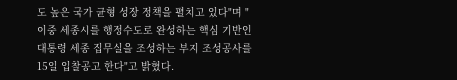도 높은 국가 균형 성장 정책을 펼치고 있다"며 "이중 세종시를 행정수도로 완성하는 핵심 기반인 대통령 세종 집무실을 조성하는 부지 조성공사를 15일 입찰공고 한다"고 밝혔다.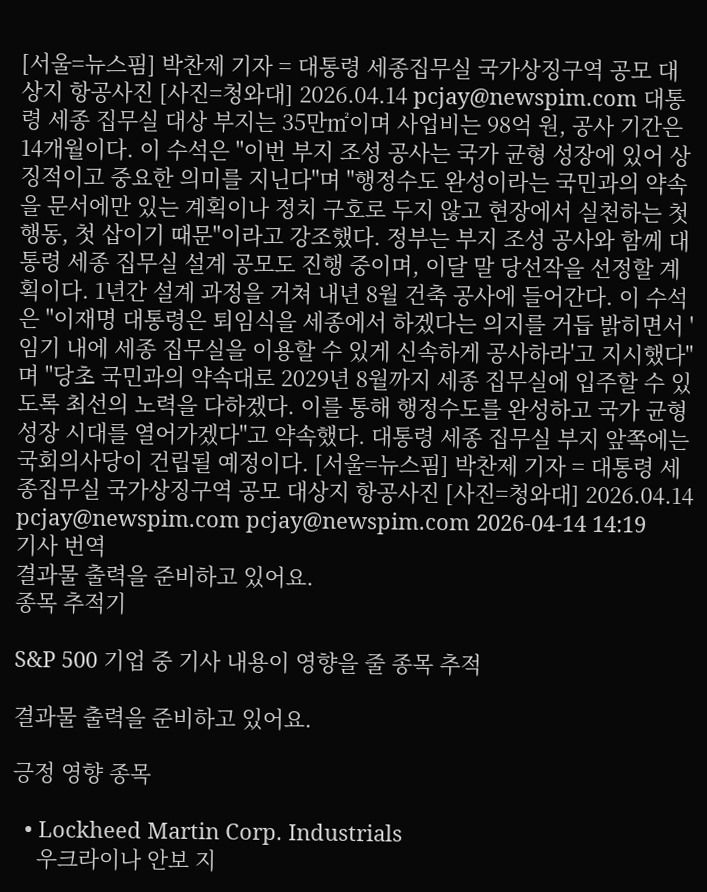[서울=뉴스핌] 박찬제 기자 = 대통령 세종집무실 국가상징구역 공모 대상지 항공사진 [사진=청와대] 2026.04.14 pcjay@newspim.com 대통령 세종 집무실 대상 부지는 35만㎡이며 사업비는 98억 원, 공사 기간은 14개월이다. 이 수석은 "이번 부지 조성 공사는 국가 균형 성장에 있어 상징적이고 중요한 의미를 지닌다"며 "행정수도 완성이라는 국민과의 약속을 문서에만 있는 계획이나 정치 구호로 두지 않고 현장에서 실천하는 첫 행동, 첫 삽이기 때문"이라고 강조했다. 정부는 부지 조성 공사와 함께 대통령 세종 집무실 설계 공모도 진행 중이며, 이달 말 당선작을 선정할 계획이다. 1년간 설계 과정을 거쳐 내년 8월 건축 공사에 들어간다. 이 수석은 "이재명 대통령은 퇴임식을 세종에서 하겠다는 의지를 거듭 밝히면서 '임기 내에 세종 집무실을 이용할 수 있게 신속하게 공사하라'고 지시했다"며 "당초 국민과의 약속대로 2029년 8월까지 세종 집무실에 입주할 수 있도록 최선의 노력을 다하겠다. 이를 통해 행정수도를 완성하고 국가 균형 성장 시대를 열어가겠다"고 약속했다. 대통령 세종 집무실 부지 앞쪽에는 국회의사당이 건립될 예정이다. [서울=뉴스핌] 박찬제 기자 = 대통령 세종집무실 국가상징구역 공모 대상지 항공사진 [사진=청와대] 2026.04.14 pcjay@newspim.com pcjay@newspim.com 2026-04-14 14:19
기사 번역
결과물 출력을 준비하고 있어요.
종목 추적기

S&P 500 기업 중 기사 내용이 영향을 줄 종목 추적

결과물 출력을 준비하고 있어요.

긍정 영향 종목

  • Lockheed Martin Corp. Industrials
    우크라이나 안보 지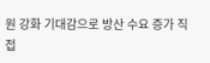원 강화 기대감으로 방산 수요 증가 직접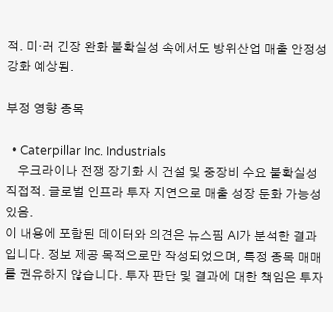적. 미·러 긴장 완화 불확실성 속에서도 방위산업 매출 안정성 강화 예상됨.

부정 영향 종목

  • Caterpillar Inc. Industrials
    우크라이나 전쟁 장기화 시 건설 및 중장비 수요 불확실성 직접적. 글로벌 인프라 투자 지연으로 매출 성장 둔화 가능성 있음.
이 내용에 포함된 데이터와 의견은 뉴스핌 AI가 분석한 결과입니다. 정보 제공 목적으로만 작성되었으며, 특정 종목 매매를 권유하지 않습니다. 투자 판단 및 결과에 대한 책임은 투자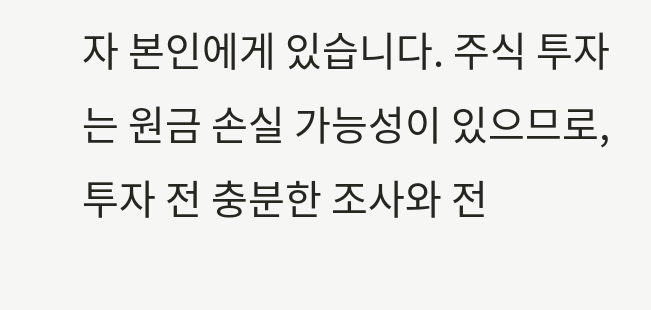자 본인에게 있습니다. 주식 투자는 원금 손실 가능성이 있으므로, 투자 전 충분한 조사와 전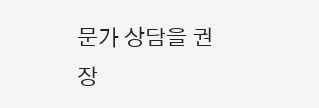문가 상담을 권장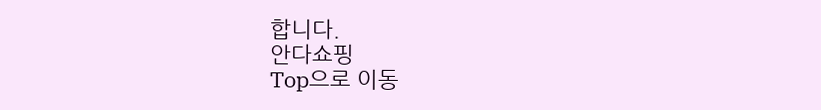합니다.
안다쇼핑
Top으로 이동